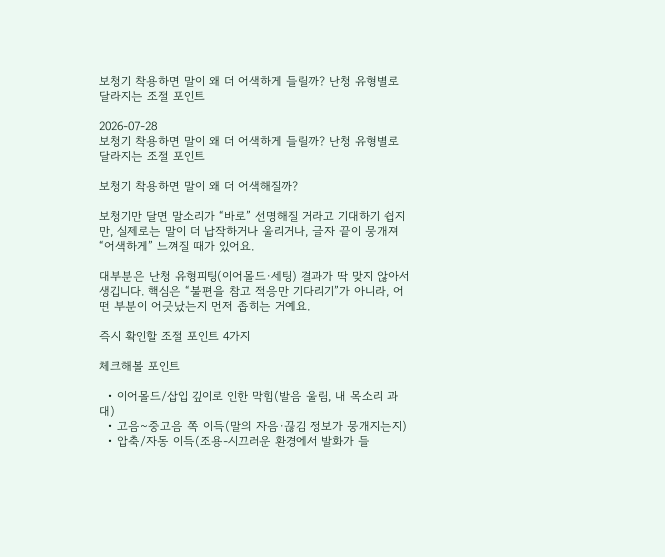보청기 착용하면 말이 왜 더 어색하게 들릴까? 난청 유형별로 달라지는 조절 포인트

2026-07-28
보청기 착용하면 말이 왜 더 어색하게 들릴까? 난청 유형별로 달라지는 조절 포인트

보청기 착용하면 말이 왜 더 어색해질까?

보청기만 달면 말소리가 “바로” 선명해질 거라고 기대하기 쉽지만, 실제로는 말이 더 납작하거나 울리거나, 글자 끝이 뭉개져 “어색하게” 느껴질 때가 있어요.

대부분은 난청 유형피팅(이어몰드·세팅) 결과가 딱 맞지 않아서 생깁니다. 핵심은 “불편을 참고 적응만 기다리기”가 아니라, 어떤 부분이 어긋났는지 먼저 좁히는 거예요.

즉시 확인할 조절 포인트 4가지

체크해볼 포인트

  • 이어몰드/삽입 깊이로 인한 막힘(발음 울림, 내 목소리 과대)
  • 고음~중고음 쪽 이득(말의 자음·끊김 정보가 뭉개지는지)
  • 압축/자동 이득(조용-시끄러운 환경에서 발화가 들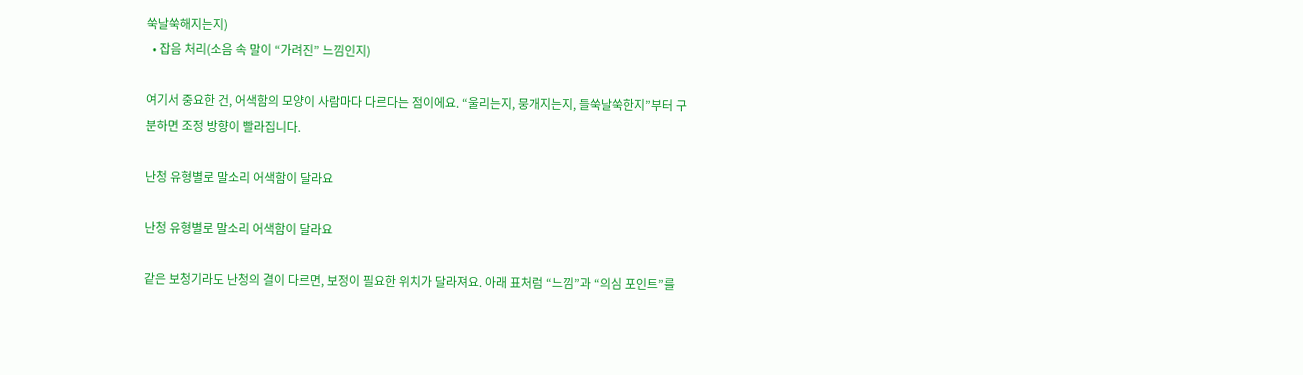쑥날쑥해지는지)
  • 잡음 처리(소음 속 말이 “가려진” 느낌인지)

여기서 중요한 건, 어색함의 모양이 사람마다 다르다는 점이에요. “울리는지, 뭉개지는지, 들쑥날쑥한지”부터 구분하면 조정 방향이 빨라집니다.

난청 유형별로 말소리 어색함이 달라요

난청 유형별로 말소리 어색함이 달라요

같은 보청기라도 난청의 결이 다르면, 보정이 필요한 위치가 달라져요. 아래 표처럼 “느낌”과 “의심 포인트”를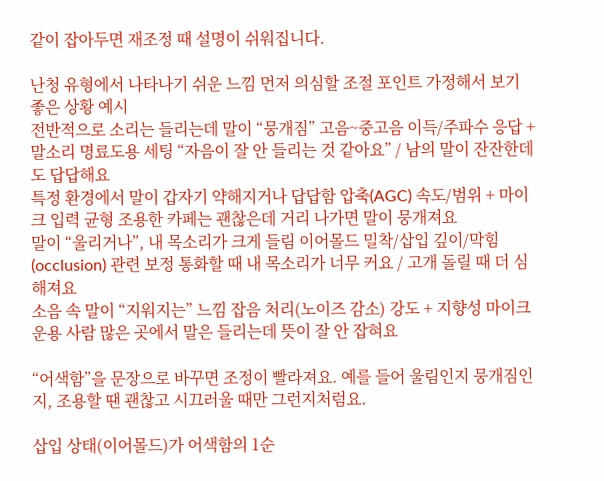같이 잡아두면 재조정 때 설명이 쉬워집니다.

난청 유형에서 나타나기 쉬운 느낌 먼저 의심할 조절 포인트 가정해서 보기 좋은 상황 예시
전반적으로 소리는 들리는데 말이 “뭉개짐” 고음~중고음 이득/주파수 응답 + 말소리 명료도용 세팅 “자음이 잘 안 들리는 것 같아요” / 남의 말이 잔잔한데도 답답해요
특정 환경에서 말이 갑자기 약해지거나 답답함 압축(AGC) 속도/범위 + 마이크 입력 균형 조용한 카페는 괜찮은데 거리 나가면 말이 뭉개져요
말이 “울리거나”, 내 목소리가 크게 들림 이어몰드 밀착/삽입 깊이/막힘(occlusion) 관련 보정 통화할 때 내 목소리가 너무 커요 / 고개 돌릴 때 더 심해져요
소음 속 말이 “지워지는” 느낌 잡음 처리(노이즈 감소) 강도 + 지향성 마이크 운용 사람 많은 곳에서 말은 들리는데 뜻이 잘 안 잡혀요

“어색함”을 문장으로 바꾸면 조정이 빨라져요. 예를 들어 울림인지 뭉개짐인지, 조용할 땐 괜찮고 시끄러울 때만 그런지처럼요.

삽입 상태(이어몰드)가 어색함의 1순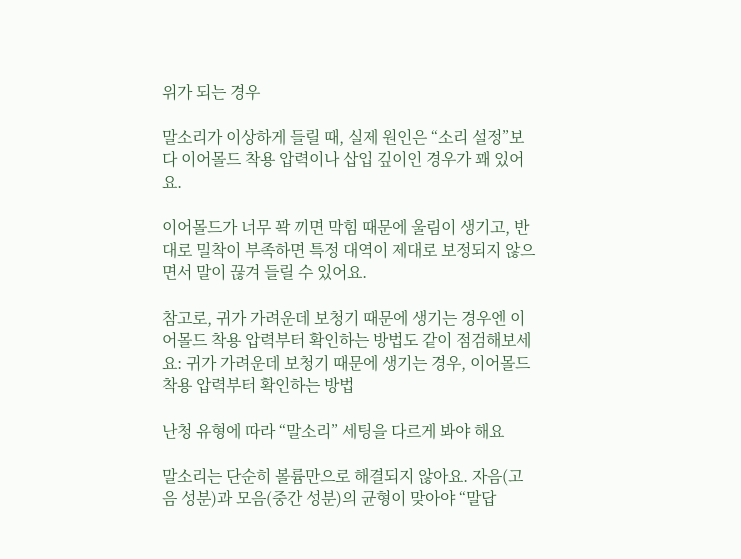위가 되는 경우

말소리가 이상하게 들릴 때, 실제 원인은 “소리 설정”보다 이어몰드 착용 압력이나 삽입 깊이인 경우가 꽤 있어요.

이어몰드가 너무 꽉 끼면 막힘 때문에 울림이 생기고, 반대로 밀착이 부족하면 특정 대역이 제대로 보정되지 않으면서 말이 끊겨 들릴 수 있어요.

참고로, 귀가 가려운데 보청기 때문에 생기는 경우엔 이어몰드 착용 압력부터 확인하는 방법도 같이 점검해보세요: 귀가 가려운데 보청기 때문에 생기는 경우, 이어몰드 착용 압력부터 확인하는 방법

난청 유형에 따라 “말소리” 세팅을 다르게 봐야 해요

말소리는 단순히 볼륨만으로 해결되지 않아요. 자음(고음 성분)과 모음(중간 성분)의 균형이 맞아야 “말답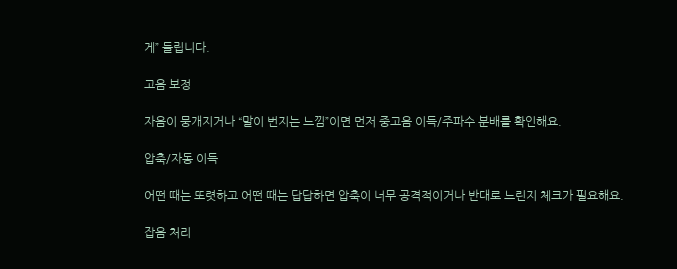게” 들립니다.

고음 보정

자음이 뭉개지거나 “말이 번지는 느낌”이면 먼저 중고음 이득/주파수 분배를 확인해요.

압축/자동 이득

어떤 때는 또렷하고 어떤 때는 답답하면 압축이 너무 공격적이거나 반대로 느린지 체크가 필요해요.

잡음 처리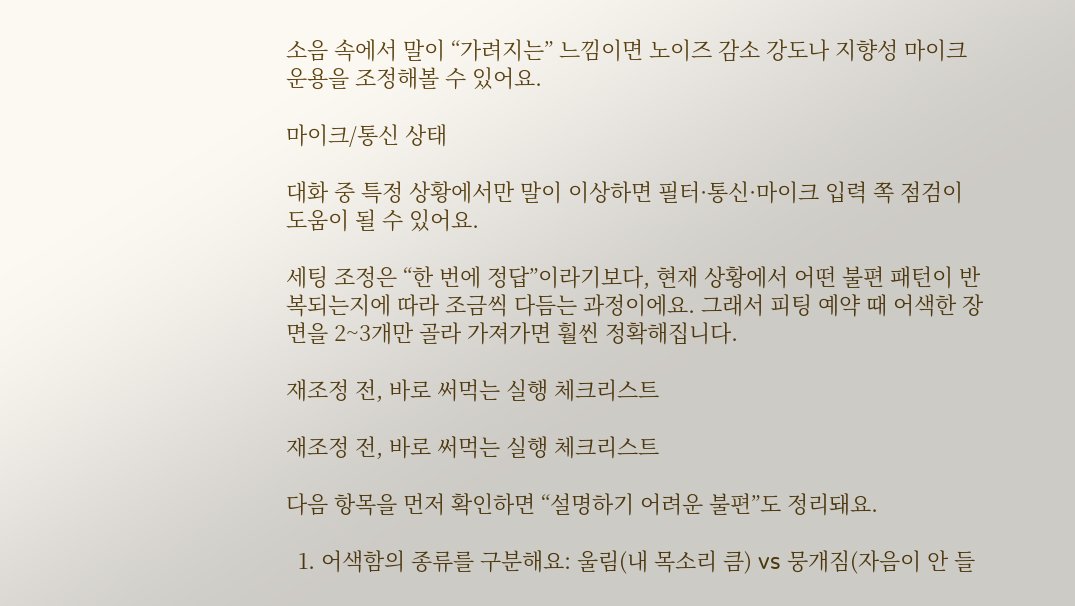소음 속에서 말이 “가려지는” 느낌이면 노이즈 감소 강도나 지향성 마이크 운용을 조정해볼 수 있어요.

마이크/통신 상태

대화 중 특정 상황에서만 말이 이상하면 필터·통신·마이크 입력 쪽 점검이 도움이 될 수 있어요.

세팅 조정은 “한 번에 정답”이라기보다, 현재 상황에서 어떤 불편 패턴이 반복되는지에 따라 조금씩 다듬는 과정이에요. 그래서 피팅 예약 때 어색한 장면을 2~3개만 골라 가져가면 훨씬 정확해집니다.

재조정 전, 바로 써먹는 실행 체크리스트

재조정 전, 바로 써먹는 실행 체크리스트

다음 항목을 먼저 확인하면 “설명하기 어려운 불편”도 정리돼요.

  1. 어색함의 종류를 구분해요: 울림(내 목소리 큼) vs 뭉개짐(자음이 안 들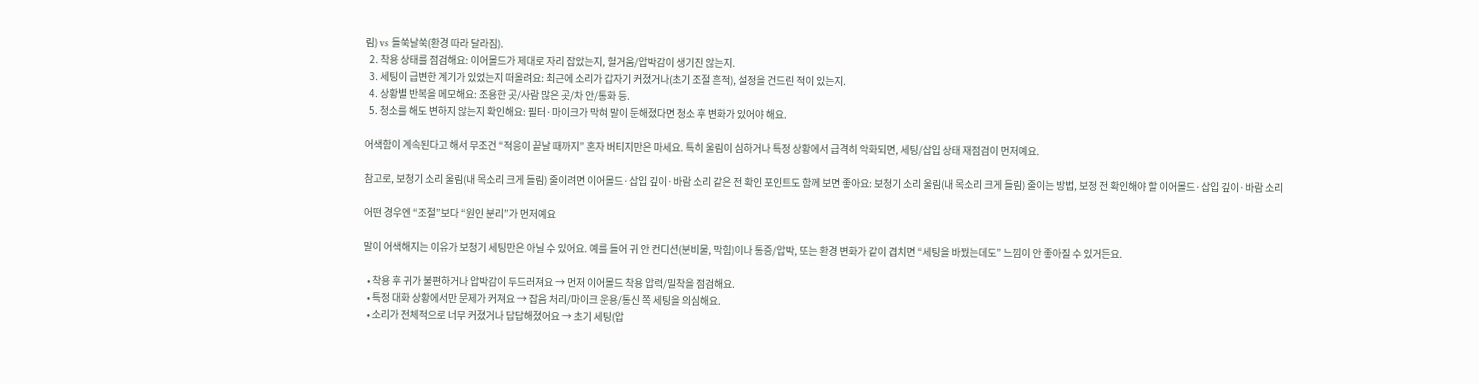림) vs 들쑥날쑥(환경 따라 달라짐).
  2. 착용 상태를 점검해요: 이어몰드가 제대로 자리 잡았는지, 헐거움/압박감이 생기진 않는지.
  3. 세팅이 급변한 계기가 있었는지 떠올려요: 최근에 소리가 갑자기 커졌거나(초기 조절 흔적), 설정을 건드린 적이 있는지.
  4. 상황별 반복을 메모해요: 조용한 곳/사람 많은 곳/차 안/통화 등.
  5. 청소를 해도 변하지 않는지 확인해요: 필터·마이크가 막혀 말이 둔해졌다면 청소 후 변화가 있어야 해요.

어색함이 계속된다고 해서 무조건 “적응이 끝날 때까지” 혼자 버티지만은 마세요. 특히 울림이 심하거나 특정 상황에서 급격히 악화되면, 세팅/삽입 상태 재점검이 먼저예요.

참고로, 보청기 소리 울림(내 목소리 크게 들림) 줄이려면 이어몰드·삽입 깊이·바람 소리 같은 전 확인 포인트도 함께 보면 좋아요: 보청기 소리 울림(내 목소리 크게 들림) 줄이는 방법, 보정 전 확인해야 할 이어몰드·삽입 깊이·바람 소리

어떤 경우엔 “조절”보다 “원인 분리”가 먼저예요

말이 어색해지는 이유가 보청기 세팅만은 아닐 수 있어요. 예를 들어 귀 안 컨디션(분비물, 막힘)이나 통증/압박, 또는 환경 변화가 같이 겹치면 “세팅을 바꿨는데도” 느낌이 안 좋아질 수 있거든요.

  • 착용 후 귀가 불편하거나 압박감이 두드러져요 → 먼저 이어몰드 착용 압력/밀착을 점검해요.
  • 특정 대화 상황에서만 문제가 커져요 → 잡음 처리/마이크 운용/통신 쪽 세팅을 의심해요.
  • 소리가 전체적으로 너무 커졌거나 답답해졌어요 → 초기 세팅(압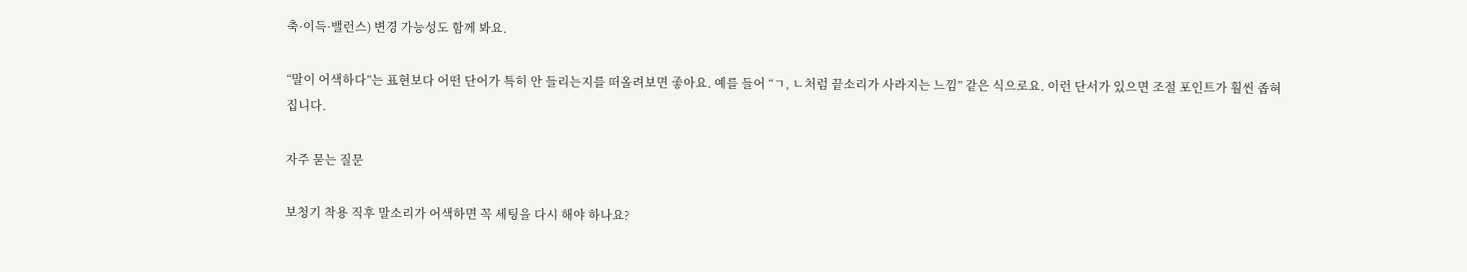축·이득·밸런스) 변경 가능성도 함께 봐요.

“말이 어색하다”는 표현보다 어떤 단어가 특히 안 들리는지를 떠올려보면 좋아요. 예를 들어 “ㄱ, ㄴ처럼 끝소리가 사라지는 느낌” 같은 식으로요. 이런 단서가 있으면 조절 포인트가 훨씬 좁혀집니다.

자주 묻는 질문

보청기 착용 직후 말소리가 어색하면 꼭 세팅을 다시 해야 하나요?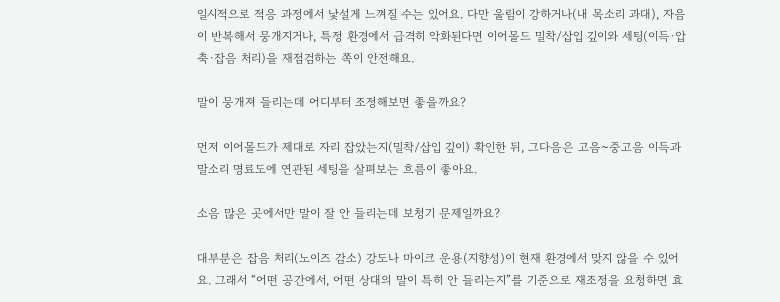일시적으로 적응 과정에서 낯설게 느껴질 수는 있어요. 다만 울림이 강하거나(내 목소리 과대), 자음이 반복해서 뭉개지거나, 특정 환경에서 급격히 악화된다면 이어몰드 밀착/삽입 깊이와 세팅(이득·압축·잡음 처리)을 재점검하는 쪽이 안전해요.

말이 뭉개져 들리는데 어디부터 조정해보면 좋을까요?

먼저 이어몰드가 제대로 자리 잡았는지(밀착/삽입 깊이) 확인한 뒤, 그다음은 고음~중고음 이득과 말소리 명료도에 연관된 세팅을 살펴보는 흐름이 좋아요.

소음 많은 곳에서만 말이 잘 안 들리는데 보청기 문제일까요?

대부분은 잡음 처리(노이즈 감소) 강도나 마이크 운용(지향성)이 현재 환경에서 맞지 않을 수 있어요. 그래서 “어떤 공간에서, 어떤 상대의 말이 특히 안 들리는지”를 기준으로 재조정을 요청하면 효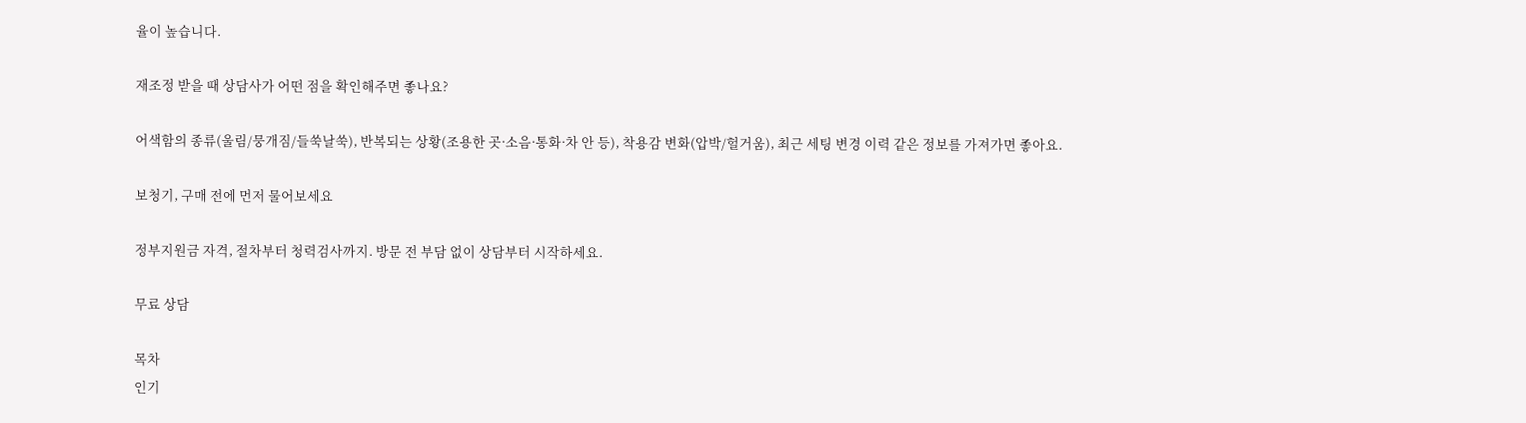율이 높습니다.

재조정 받을 때 상담사가 어떤 점을 확인해주면 좋나요?

어색함의 종류(울림/뭉개짐/들쑥날쑥), 반복되는 상황(조용한 곳·소음·통화·차 안 등), 착용감 변화(압박/헐거움), 최근 세팅 변경 이력 같은 정보를 가져가면 좋아요.

보청기, 구매 전에 먼저 물어보세요

정부지원금 자격, 절차부터 청력검사까지. 방문 전 부담 없이 상담부터 시작하세요.

무료 상담

목차
인기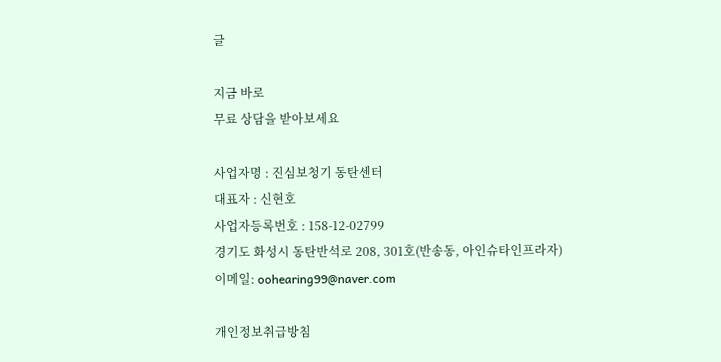글

지금 바로
무료 상담을 받아보세요

사업자명 : 진심보청기 동탄센터
대표자 : 신현호
사업자등록번호 : 158-12-02799
경기도 화성시 동탄반석로 208, 301호(반송동, 아인슈타인프라자)
이메일: oohearing99@naver.com

개인정보취급방침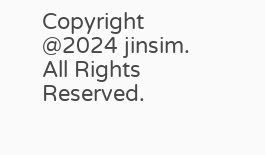Copyright @2024 jinsim. All Rights Reserved.